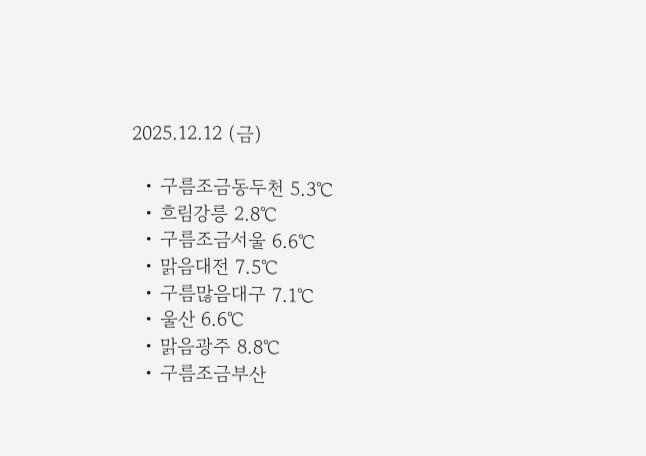2025.12.12 (금)

  • 구름조금동두천 5.3℃
  • 흐림강릉 2.8℃
  • 구름조금서울 6.6℃
  • 맑음대전 7.5℃
  • 구름많음대구 7.1℃
  • 울산 6.6℃
  • 맑음광주 8.8℃
  • 구름조금부산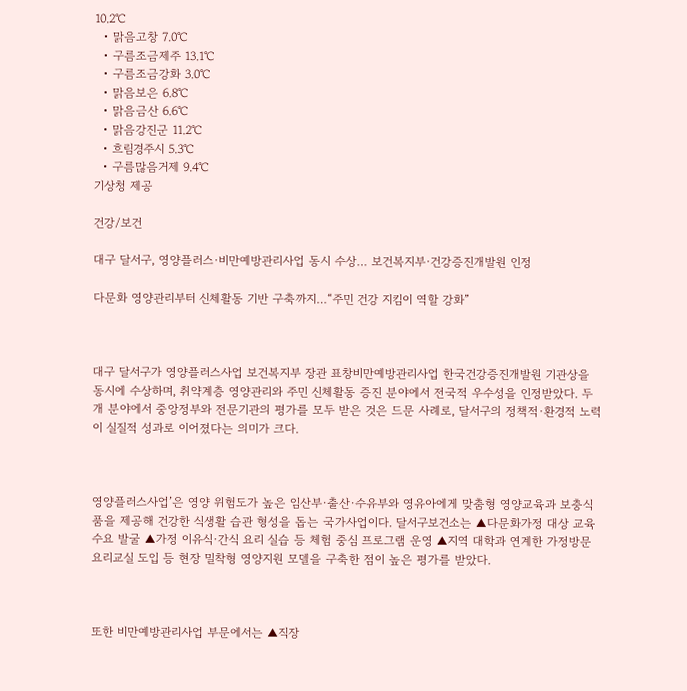10.2℃
  • 맑음고창 7.0℃
  • 구름조금제주 13.1℃
  • 구름조금강화 3.0℃
  • 맑음보은 6.8℃
  • 맑음금산 6.6℃
  • 맑음강진군 11.2℃
  • 흐림경주시 5.3℃
  • 구름많음거제 9.4℃
기상청 제공

건강/보건

대구 달서구, 영양플러스·비만예방관리사업 동시 수상… 보건복지부·건강증진개발원 인정

다문화 영양관리부터 신체활동 기반 구축까지…“주민 건강 지킴이 역할 강화”



대구 달서구가 영양플러스사업 보건복지부 장관 표창비만예방관리사업 한국건강증진개발원 기관상을 동시에 수상하며, 취약계층 영양관리와 주민 신체활동 증진 분야에서 전국적 우수성을 인정받았다. 두 개 분야에서 중앙정부와 전문기관의 평가를 모두 받은 것은 드문 사례로, 달서구의 정책적·환경적 노력이 실질적 성과로 이어졌다는 의미가 크다.



영양플러스사업’은 영양 위험도가 높은 임산부·출산·수유부와 영유아에게 맞춤형 영양교육과 보충식품을 제공해 건강한 식생활 습관 형성을 돕는 국가사업이다. 달서구보건소는 ▲다문화가정 대상 교육 수요 발굴 ▲가정 이유식·간식 요리 실습 등 체험 중심 프로그램 운영 ▲지역 대학과 연계한 가정방문 요리교실 도입 등 현장 밀착형 영양지원 모델을 구축한 점이 높은 평가를 받았다.



또한 비만예방관리사업 부문에서는 ▲직장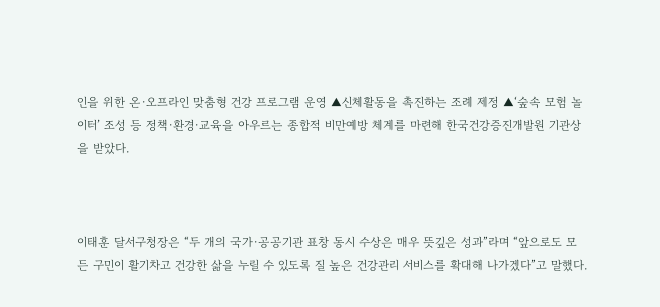인을 위한 온·오프라인 맞춤형 건강 프로그램 운영 ▲신체활동을 촉진하는 조례 제정 ▲‘숲속 모험 놀이터’ 조성 등 정책·환경·교육을 아우르는 종합적 비만예방 체계를 마련해 한국건강증진개발원 기관상을 받았다.



이태훈 달서구청장은 “두 개의 국가·공공기관 표창 동시 수상은 매우 뜻깊은 성과”라며 “앞으로도 모든 구민이 활기차고 건강한 삶을 누릴 수 있도록 질 높은 건강관리 서비스를 확대해 나가겠다”고 말했다.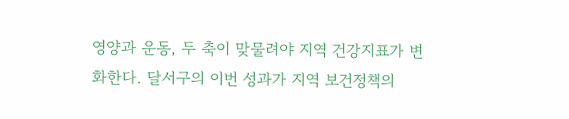영양과 운동, 두 축이 맞물려야 지역 건강지표가 변화한다. 달서구의 이번 성과가 지역 보건정책의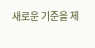새로운 기준을 제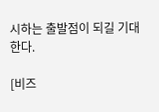시하는 출발점이 되길 기대한다.

[비즈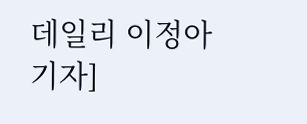데일리 이정아 기자]